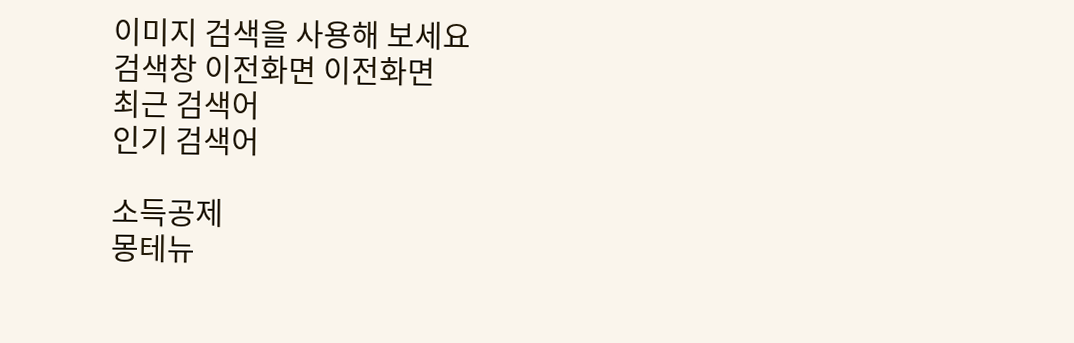이미지 검색을 사용해 보세요
검색창 이전화면 이전화면
최근 검색어
인기 검색어

소득공제
몽테뉴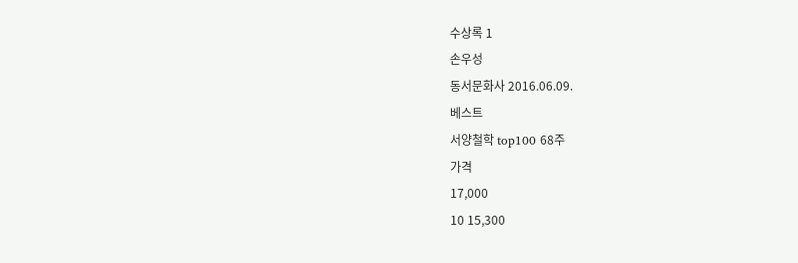수상록 1
손우성
동서문화사 2016.06.09.
베스트
서양철학 top100 68주
가격
17,000
10 15,300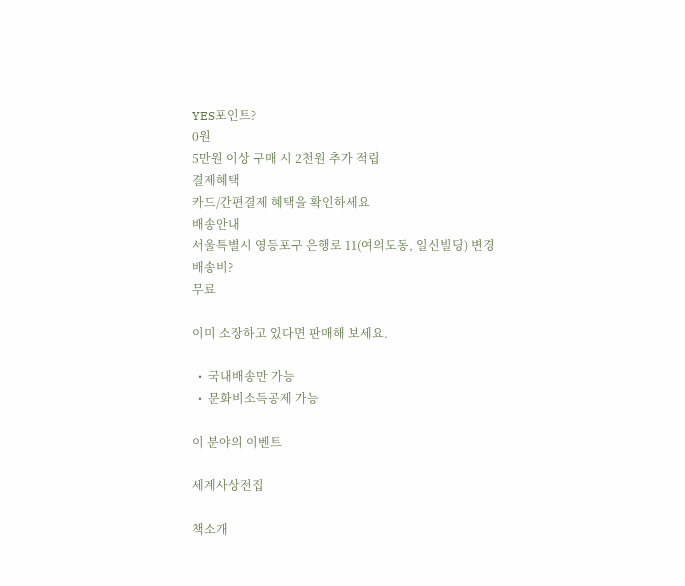YES포인트?
0원
5만원 이상 구매 시 2천원 추가 적립
결제혜택
카드/간편결제 혜택을 확인하세요
배송안내
서울특별시 영등포구 은행로 11(여의도동, 일신빌딩) 변경
배송비?
무료

이미 소장하고 있다면 판매해 보세요.

  •  국내배송만 가능
  •  문화비소득공제 가능

이 분야의 이벤트

세계사상전집

책소개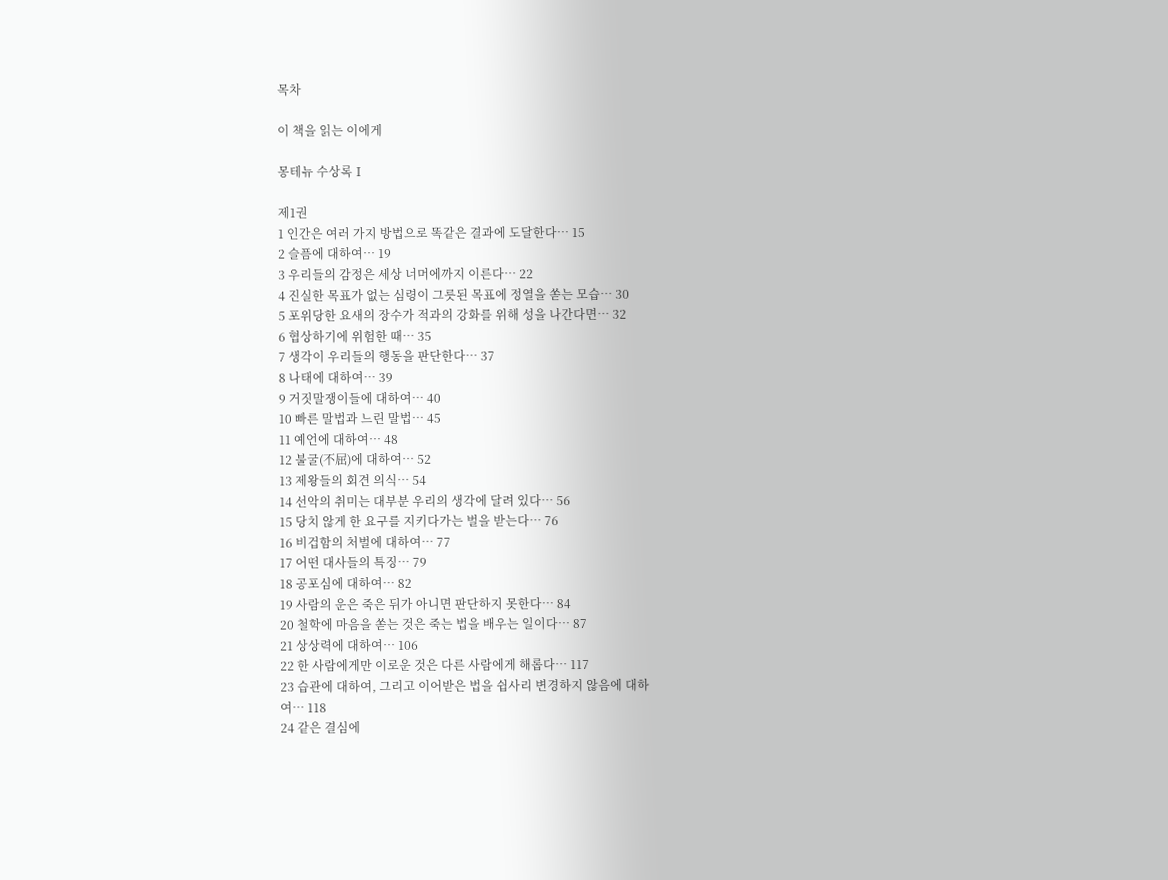목차

이 책을 읽는 이에게

몽테뉴 수상록Ⅰ

제1권
1 인간은 여러 가지 방법으로 똑같은 결과에 도달한다… 15
2 슬픔에 대하여… 19
3 우리들의 감정은 세상 너머에까지 이른다… 22
4 진실한 목표가 없는 심령이 그릇된 목표에 정열을 쏟는 모습… 30
5 포위당한 요새의 장수가 적과의 강화를 위해 성을 나간다면… 32
6 협상하기에 위험한 때… 35
7 생각이 우리들의 행동을 판단한다… 37
8 나태에 대하여… 39
9 거짓말쟁이들에 대하여… 40
10 빠른 말법과 느린 말법… 45
11 예언에 대하여… 48
12 불굴(不屈)에 대하여… 52
13 제왕들의 회견 의식… 54
14 선악의 취미는 대부분 우리의 생각에 달려 있다… 56
15 당치 않게 한 요구를 지키다가는 벌을 받는다… 76
16 비겁함의 처벌에 대하여… 77
17 어떤 대사들의 특징… 79
18 공포심에 대하여… 82
19 사람의 운은 죽은 뒤가 아니면 판단하지 못한다… 84
20 철학에 마음을 쏟는 것은 죽는 법을 배우는 일이다… 87
21 상상력에 대하여… 106
22 한 사람에게만 이로운 것은 다른 사람에게 해롭다… 117
23 습관에 대하여, 그리고 이어받은 법을 쉽사리 변경하지 않음에 대하
여… 118
24 같은 결심에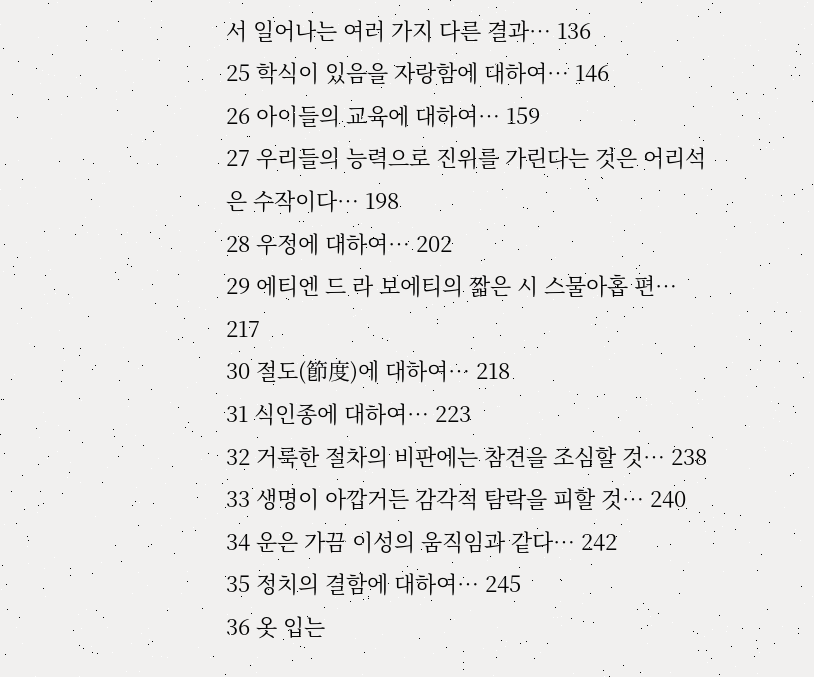서 일어나는 여러 가지 다른 결과… 136
25 학식이 있음을 자랑함에 대하여… 146
26 아이들의 교육에 대하여… 159
27 우리들의 능력으로 진위를 가린다는 것은 어리석은 수작이다… 198
28 우정에 대하여… 202
29 에티엔 드 라 보에티의 짧은 시 스물아홉 편… 217
30 절도(節度)에 대하여… 218
31 식인종에 대하여… 223
32 거룩한 절차의 비판에는 참견을 조심할 것… 238
33 생명이 아깝거든 감각적 탐락을 피할 것… 240
34 운은 가끔 이성의 움직임과 같다… 242
35 정치의 결함에 대하여… 245
36 옷 입는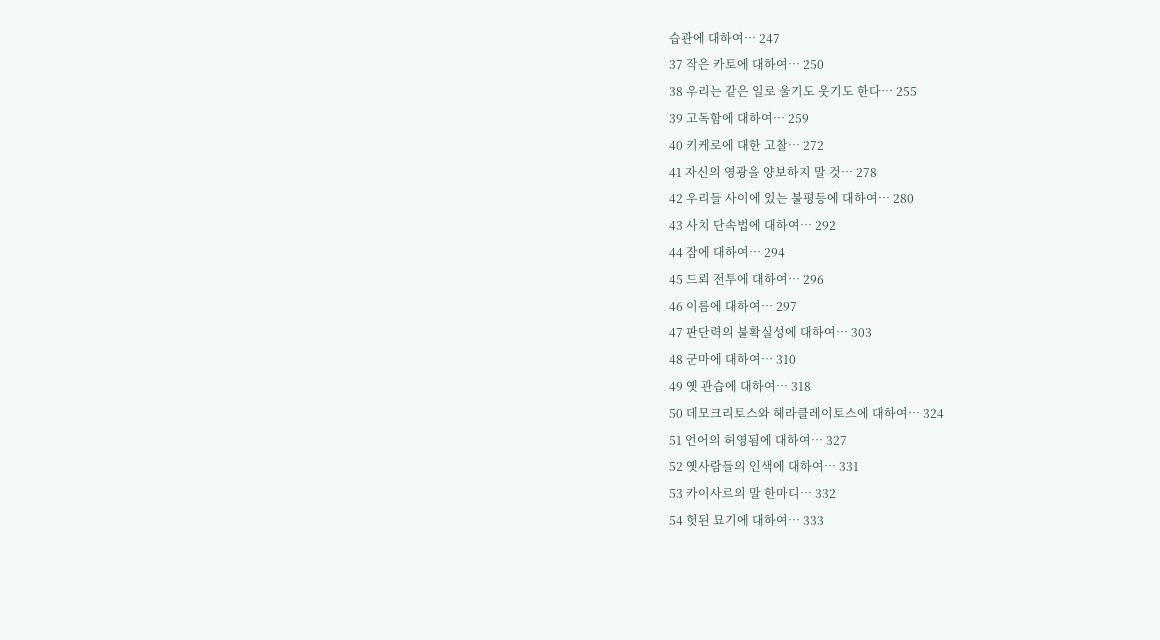습관에 대하여… 247
37 작은 카토에 대하여… 250
38 우리는 같은 일로 울기도 웃기도 한다… 255
39 고독함에 대하여… 259
40 키케로에 대한 고찰… 272
41 자신의 영광을 양보하지 말 것… 278
42 우리들 사이에 있는 불평등에 대하여… 280
43 사치 단속법에 대하여… 292
44 잠에 대하여… 294
45 드뢰 전투에 대하여… 296
46 이름에 대하여… 297
47 판단력의 불확실성에 대하여… 303
48 군마에 대하여… 310
49 옛 관습에 대하여… 318
50 데모크리토스와 헤라클레이토스에 대하여… 324
51 언어의 허영됨에 대하여… 327
52 옛사람들의 인색에 대하여… 331
53 카이사르의 말 한마디… 332
54 헛된 묘기에 대하여… 333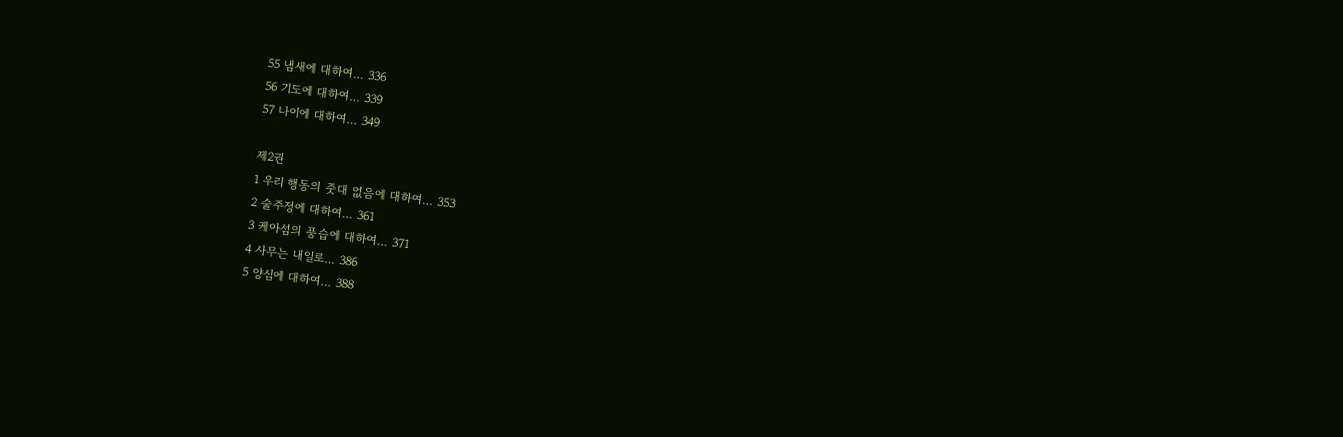55 냄새에 대하여… 336
56 기도에 대하여… 339
57 나이에 대하여… 349

제2권
1 우리 행동의 줏대 없음에 대하여… 353
2 술주정에 대하여… 361
3 케아섬의 풍습에 대하여… 371
4 사무는 내일로… 386
5 양심에 대하여… 388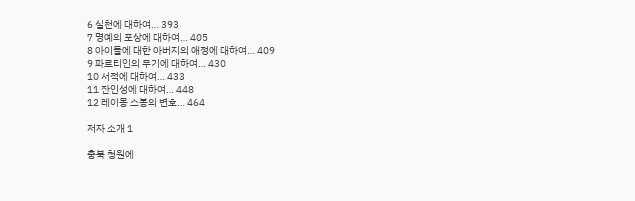6 실천에 대하여… 393
7 명예의 포상에 대하여… 405
8 아이들에 대한 아버지의 애정에 대하여… 409
9 파르티인의 무기에 대하여… 430
10 서적에 대하여… 433
11 잔인성에 대하여… 448
12 레이몽 스봉의 변호… 464

저자 소개 1

충북 청원에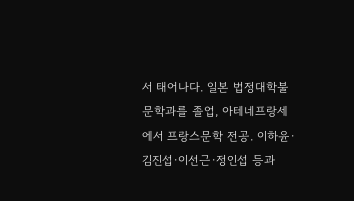서 태어나다. 일본 법정대학불문학과를 졸업, 아테네프랑세에서 프랑스문학 전공. 이하윤·김진섭·이선근·정인섭 등과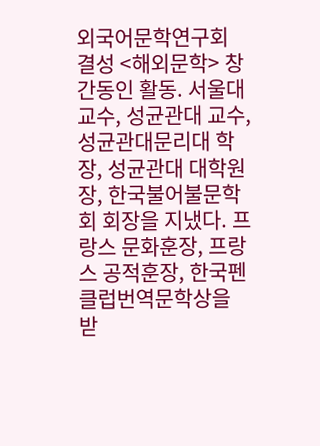외국어문학연구회 결성 <해외문학> 창간동인 활동. 서울대 교수, 성균관대 교수, 성균관대문리대 학장, 성균관대 대학원장, 한국불어불문학회 회장을 지냈다. 프랑스 문화훈장, 프랑스 공적훈장, 한국펜클럽번역문학상을 받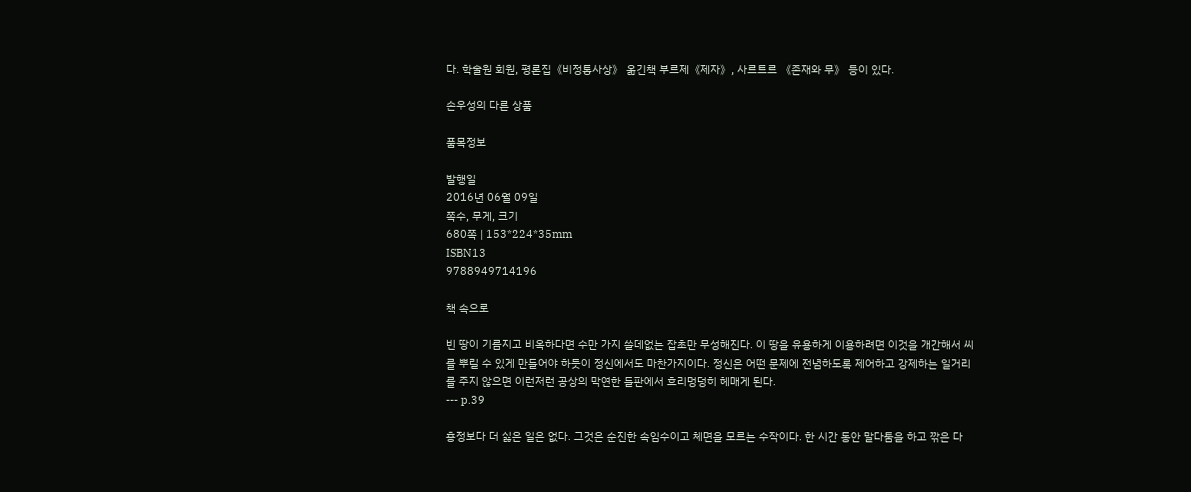다. 학술원 회원, 평론집《비정통사상》 옮긴책 부르제《제자》, 사르트르 《존재와 무》 등이 있다.

손우성의 다른 상품

품목정보

발행일
2016년 06월 09일
쪽수, 무게, 크기
680쪽 | 153*224*35mm
ISBN13
9788949714196

책 속으로

빈 땅이 기름지고 비옥하다면 수만 가지 쓸데없는 잡초만 무성해진다. 이 땅을 유용하게 이용하려면 이것을 개간해서 씨를 뿌릴 수 있게 만들어야 하듯이 정신에서도 마찬가지이다. 정신은 어떤 문제에 전념하도록 제어하고 강제하는 일거리를 주지 않으면 이런저런 공상의 막연한 들판에서 흐리멍덩히 헤매게 된다.
--- p.39

흥정보다 더 싫은 일은 없다. 그것은 순진한 속임수이고 체면을 모르는 수작이다. 한 시간 동안 말다툼을 하고 깎은 다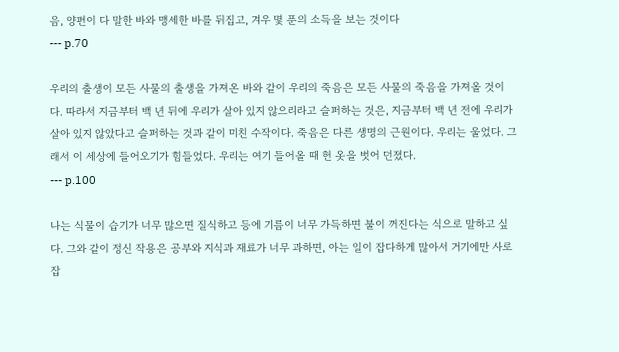음, 양편이 다 말한 바와 맹세한 바를 뒤집고, 겨우 몇 푼의 소득을 보는 것이다
--- p.70

우리의 출생이 모든 사물의 출생을 가져온 바와 같이 우리의 죽음은 모든 사물의 죽음을 가져올 것이다. 따라서 지금부터 백 년 뒤에 우리가 살아 있지 않으리라고 슬퍼하는 것은, 지금부터 백 년 전에 우리가 살아 있지 않았다고 슬퍼하는 것과 같이 미친 수작이다. 죽음은 다른 생명의 근원이다. 우리는 울었다. 그래서 이 세상에 들어오기가 힘들었다. 우리는 여기 들어올 때 헌 옷을 벗어 던졌다.
--- p.100

나는 식물이 습기가 너무 많으면 질식하고 등에 기름이 너무 가득하면 불이 꺼진다는 식으로 말하고 싶다. 그와 같이 정신 작용은 공부와 지식과 재료가 너무 과하면, 아는 일이 잡다하게 많아서 거기에만 사로잡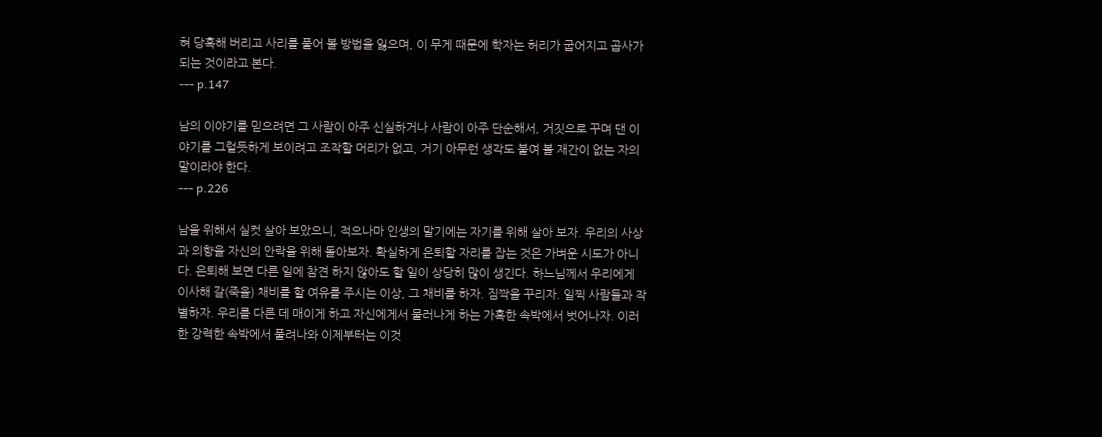혀 당혹해 버리고 사리를 풀어 볼 방법을 잃으며, 이 무게 때문에 학자는 허리가 굽어지고 곱사가 되는 것이라고 본다.
--- p.147

남의 이야기를 믿으려면 그 사람이 아주 신실하거나 사람이 아주 단순해서, 거짓으로 꾸며 댄 이야기를 그럴듯하게 보이려고 조작할 머리가 없고, 거기 아무런 생각도 붙여 볼 재간이 없는 자의 말이라야 한다.
--- p.226

남을 위해서 실컷 살아 보았으니, 적으나마 인생의 말기에는 자기를 위해 살아 보자. 우리의 사상과 의향을 자신의 안락을 위해 돌아보자. 확실하게 은퇴할 자리를 잡는 것은 가벼운 시도가 아니다. 은퇴해 보면 다른 일에 참견 하지 않아도 할 일이 상당히 많이 생긴다. 하느님께서 우리에게 이사해 갈(죽을) 채비를 할 여유를 주시는 이상, 그 채비를 하자. 짐짝을 꾸리자. 일찍 사람들과 작별하자. 우리를 다른 데 매이게 하고 자신에게서 물러나게 하는 가혹한 속박에서 벗어나자. 이러한 강력한 속박에서 풀려나와 이제부터는 이것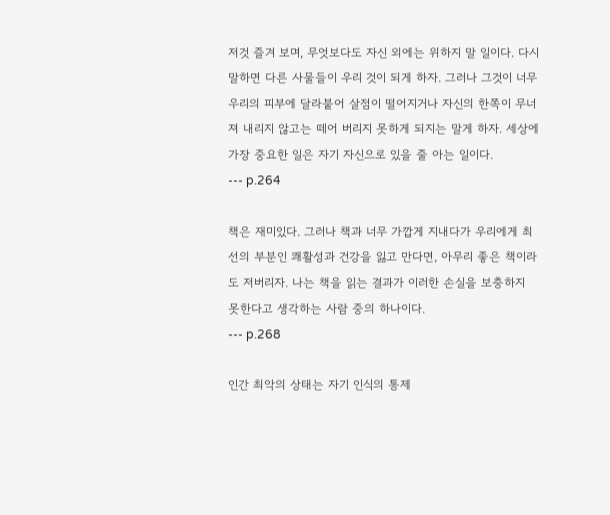저것 즐겨 보며, 무엇보다도 자신 외에는 위하지 말 일이다. 다시 말하면 다른 사물들이 우리 것이 되게 하자. 그러나 그것이 너무 우리의 피부에 달라붙어 살점이 떨어지거나 자신의 한쪽이 무너져 내리지 않고는 떼어 버리지 못하게 되지는 말게 하자. 세상에 가장 중요한 일은 자기 자신으로 있을 줄 아는 일이다.
--- p.264

책은 재미있다. 그러나 책과 너무 가깝게 지내다가 우리에게 최선의 부분인 쾌활성과 건강을 잃고 만다면, 아무리 좋은 책이라도 저버리자. 나는 책을 읽는 결과가 이러한 손실을 보충하지 못한다고 생각하는 사람 중의 하나이다.
--- p.268

인간 최악의 상태는 자기 인식의 통제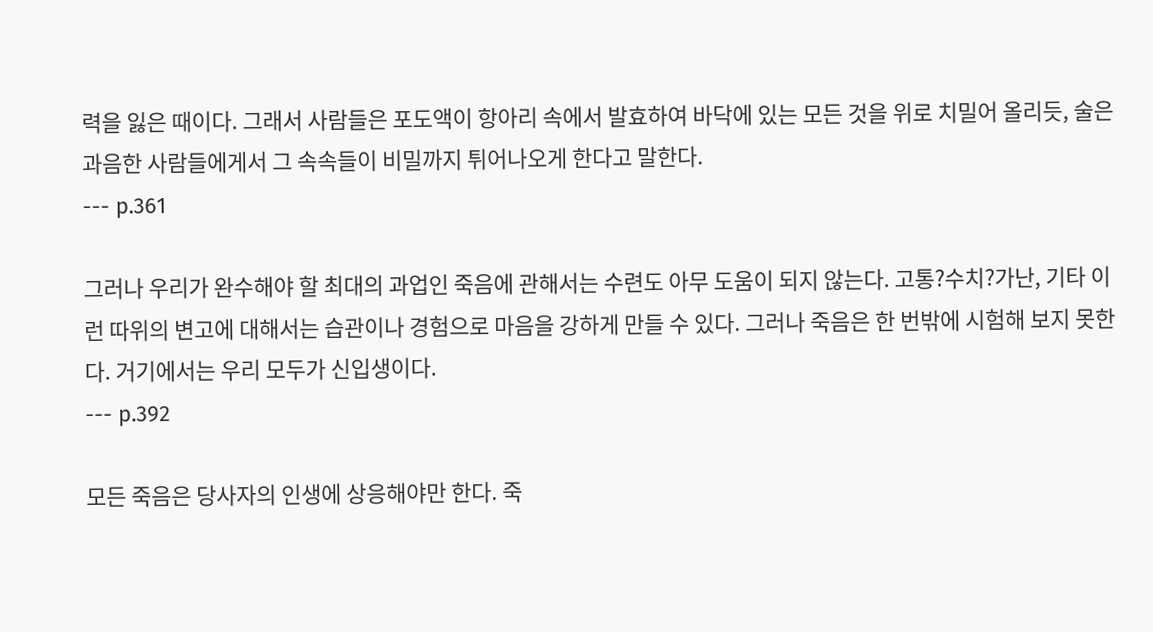력을 잃은 때이다. 그래서 사람들은 포도액이 항아리 속에서 발효하여 바닥에 있는 모든 것을 위로 치밀어 올리듯, 술은 과음한 사람들에게서 그 속속들이 비밀까지 튀어나오게 한다고 말한다.
--- p.361

그러나 우리가 완수해야 할 최대의 과업인 죽음에 관해서는 수련도 아무 도움이 되지 않는다. 고통?수치?가난, 기타 이런 따위의 변고에 대해서는 습관이나 경험으로 마음을 강하게 만들 수 있다. 그러나 죽음은 한 번밖에 시험해 보지 못한다. 거기에서는 우리 모두가 신입생이다.
--- p.392

모든 죽음은 당사자의 인생에 상응해야만 한다. 죽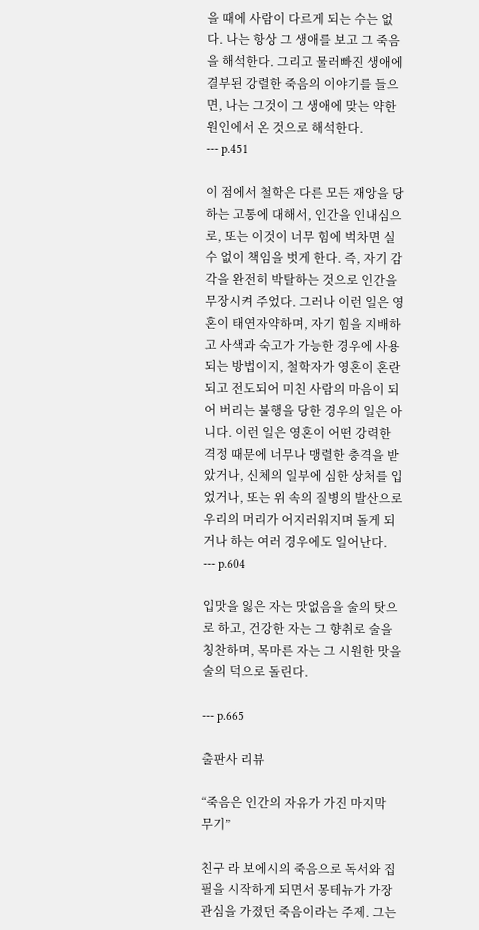을 때에 사람이 다르게 되는 수는 없다. 나는 항상 그 생애를 보고 그 죽음을 해석한다. 그리고 물러빠진 생애에 결부된 강렬한 죽음의 이야기를 들으면, 나는 그것이 그 생애에 맞는 약한 원인에서 온 것으로 해석한다.
--- p.451

이 점에서 철학은 다른 모든 재앙을 당하는 고통에 대해서, 인간을 인내심으로, 또는 이것이 너무 힘에 벅차면 실수 없이 책임을 벗게 한다. 즉, 자기 감각을 완전히 박탈하는 것으로 인간을 무장시켜 주었다. 그러나 이런 일은 영혼이 태연자약하며, 자기 힘을 지배하고 사색과 숙고가 가능한 경우에 사용되는 방법이지, 철학자가 영혼이 혼란되고 전도되어 미친 사람의 마음이 되어 버리는 불행을 당한 경우의 일은 아니다. 이런 일은 영혼이 어떤 강력한 격정 때문에 너무나 맹렬한 충격을 받았거나, 신체의 일부에 심한 상처를 입었거나, 또는 위 속의 질병의 발산으로 우리의 머리가 어지러워지며 돌게 되거나 하는 여러 경우에도 일어난다.
--- p.604

입맛을 잃은 자는 맛없음을 술의 탓으로 하고, 건강한 자는 그 향취로 술을 칭찬하며, 목마른 자는 그 시원한 맛을 술의 덕으로 돌린다.

--- p.665

출판사 리뷰

“죽음은 인간의 자유가 가진 마지막 무기”

친구 라 보에시의 죽음으로 독서와 집필을 시작하게 되면서 몽테뉴가 가장 관심을 가졌던 죽음이라는 주제. 그는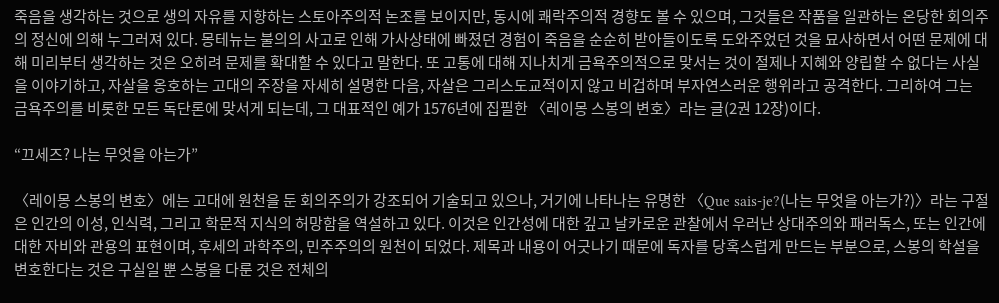죽음을 생각하는 것으로 생의 자유를 지향하는 스토아주의적 논조를 보이지만, 동시에 쾌락주의적 경향도 볼 수 있으며, 그것들은 작품을 일관하는 온당한 회의주의 정신에 의해 누그러져 있다. 몽테뉴는 불의의 사고로 인해 가사상태에 빠졌던 경험이 죽음을 순순히 받아들이도록 도와주었던 것을 묘사하면서 어떤 문제에 대해 미리부터 생각하는 것은 오히려 문제를 확대할 수 있다고 말한다. 또 고통에 대해 지나치게 금욕주의적으로 맞서는 것이 절제나 지혜와 양립할 수 없다는 사실을 이야기하고, 자살을 옹호하는 고대의 주장을 자세히 설명한 다음, 자살은 그리스도교적이지 않고 비겁하며 부자연스러운 행위라고 공격한다. 그리하여 그는 금욕주의를 비롯한 모든 독단론에 맞서게 되는데, 그 대표적인 예가 1576년에 집필한 〈레이몽 스봉의 변호〉라는 글(2권 12장)이다.

“끄세즈? 나는 무엇을 아는가”

〈레이몽 스봉의 변호〉에는 고대에 원천을 둔 회의주의가 강조되어 기술되고 있으나, 거기에 나타나는 유명한 〈Que sais-je?(나는 무엇을 아는가?)〉라는 구절은 인간의 이성, 인식력, 그리고 학문적 지식의 허망함을 역설하고 있다. 이것은 인간성에 대한 깊고 날카로운 관찰에서 우러난 상대주의와 패러독스, 또는 인간에 대한 자비와 관용의 표현이며, 후세의 과학주의, 민주주의의 원천이 되었다. 제목과 내용이 어긋나기 때문에 독자를 당혹스럽게 만드는 부분으로, 스봉의 학설을 변호한다는 것은 구실일 뿐 스봉을 다룬 것은 전체의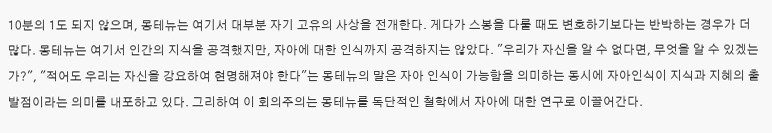10분의 1도 되지 않으며, 몽테뉴는 여기서 대부분 자기 고유의 사상을 전개한다. 게다가 스봉을 다룰 때도 변호하기보다는 반박하는 경우가 더 많다. 몽테뉴는 여기서 인간의 지식을 공격했지만, 자아에 대한 인식까지 공격하지는 않았다. "우리가 자신을 알 수 없다면, 무엇을 알 수 있겠는가?", "적어도 우리는 자신을 강요하여 현명해져야 한다"는 몽테뉴의 말은 자아 인식이 가능함을 의미하는 동시에 자아인식이 지식과 지혜의 출발점이라는 의미를 내포하고 있다. 그리하여 이 회의주의는 몽테뉴를 독단적인 철학에서 자아에 대한 연구로 이끌어간다.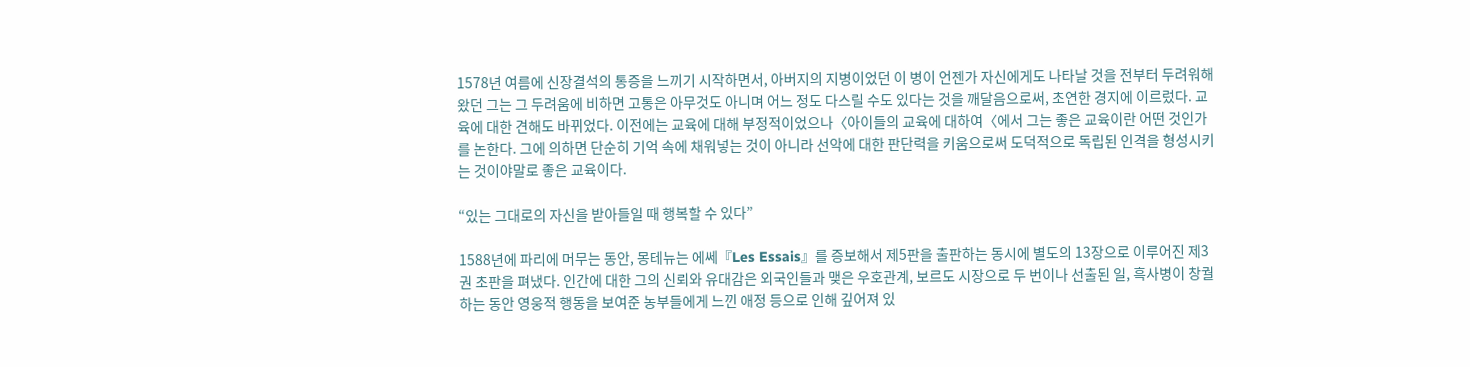1578년 여름에 신장결석의 통증을 느끼기 시작하면서, 아버지의 지병이었던 이 병이 언젠가 자신에게도 나타날 것을 전부터 두려워해왔던 그는 그 두려움에 비하면 고통은 아무것도 아니며 어느 정도 다스릴 수도 있다는 것을 깨달음으로써, 초연한 경지에 이르렀다. 교육에 대한 견해도 바뀌었다. 이전에는 교육에 대해 부정적이었으나〈아이들의 교육에 대하여〈에서 그는 좋은 교육이란 어떤 것인가를 논한다. 그에 의하면 단순히 기억 속에 채워넣는 것이 아니라 선악에 대한 판단력을 키움으로써 도덕적으로 독립된 인격을 형성시키는 것이야말로 좋은 교육이다.

“있는 그대로의 자신을 받아들일 때 행복할 수 있다”

1588년에 파리에 머무는 동안, 몽테뉴는 에쎄『Les Essais』를 증보해서 제5판을 출판하는 동시에 별도의 13장으로 이루어진 제3권 초판을 펴냈다. 인간에 대한 그의 신뢰와 유대감은 외국인들과 맺은 우호관계, 보르도 시장으로 두 번이나 선출된 일, 흑사병이 창궐하는 동안 영웅적 행동을 보여준 농부들에게 느낀 애정 등으로 인해 깊어져 있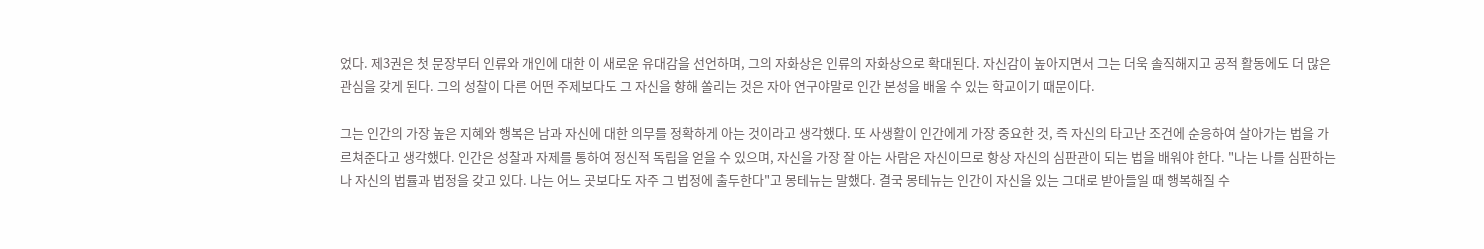었다. 제3권은 첫 문장부터 인류와 개인에 대한 이 새로운 유대감을 선언하며, 그의 자화상은 인류의 자화상으로 확대된다. 자신감이 높아지면서 그는 더욱 솔직해지고 공적 활동에도 더 많은 관심을 갖게 된다. 그의 성찰이 다른 어떤 주제보다도 그 자신을 향해 쏠리는 것은 자아 연구야말로 인간 본성을 배울 수 있는 학교이기 때문이다.

그는 인간의 가장 높은 지혜와 행복은 남과 자신에 대한 의무를 정확하게 아는 것이라고 생각했다. 또 사생활이 인간에게 가장 중요한 것, 즉 자신의 타고난 조건에 순응하여 살아가는 법을 가르쳐준다고 생각했다. 인간은 성찰과 자제를 통하여 정신적 독립을 얻을 수 있으며, 자신을 가장 잘 아는 사람은 자신이므로 항상 자신의 심판관이 되는 법을 배워야 한다. "나는 나를 심판하는 나 자신의 법률과 법정을 갖고 있다. 나는 어느 곳보다도 자주 그 법정에 출두한다"고 몽테뉴는 말했다. 결국 몽테뉴는 인간이 자신을 있는 그대로 받아들일 때 행복해질 수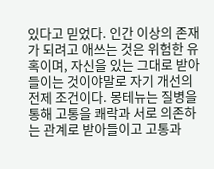있다고 믿었다. 인간 이상의 존재가 되려고 애쓰는 것은 위험한 유혹이며, 자신을 있는 그대로 받아들이는 것이야말로 자기 개선의 전제 조건이다. 몽테뉴는 질병을 통해 고통을 쾌락과 서로 의존하는 관계로 받아들이고 고통과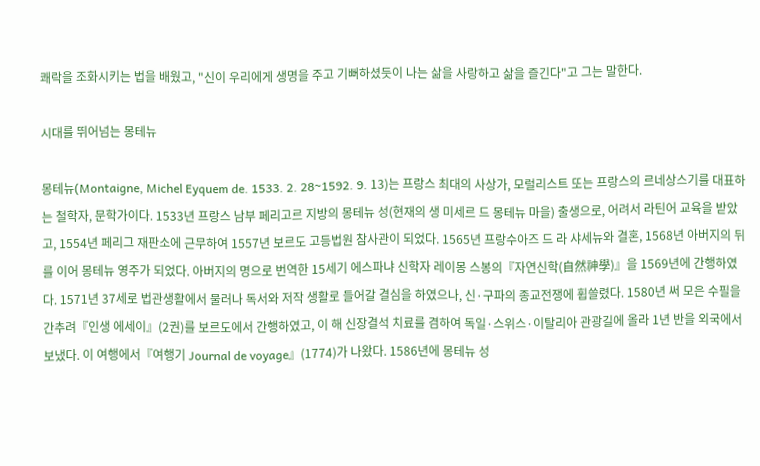쾌락을 조화시키는 법을 배웠고, "신이 우리에게 생명을 주고 기뻐하셨듯이 나는 삶을 사랑하고 삶을 즐긴다"고 그는 말한다.

시대를 뛰어넘는 몽테뉴

몽테뉴(Montaigne, Michel Eyquem de. 1533. 2. 28~1592. 9. 13)는 프랑스 최대의 사상가, 모럴리스트 또는 프랑스의 르네상스기를 대표하는 철학자, 문학가이다. 1533년 프랑스 남부 페리고르 지방의 몽테뉴 성(현재의 생 미세르 드 몽테뉴 마을) 출생으로, 어려서 라틴어 교육을 받았고, 1554년 페리그 재판소에 근무하여 1557년 보르도 고등법원 참사관이 되었다. 1565년 프랑수아즈 드 라 샤세뉴와 결혼, 1568년 아버지의 뒤를 이어 몽테뉴 영주가 되었다. 아버지의 명으로 번역한 15세기 에스파냐 신학자 레이몽 스봉의『자연신학(自然神學)』을 1569년에 간행하였다. 1571년 37세로 법관생활에서 물러나 독서와 저작 생활로 들어갈 결심을 하였으나, 신·구파의 종교전쟁에 휩쓸렸다. 1580년 써 모은 수필을 간추려『인생 에세이』(2권)를 보르도에서 간행하였고, 이 해 신장결석 치료를 겸하여 독일·스위스·이탈리아 관광길에 올라 1년 반을 외국에서 보냈다. 이 여행에서『여행기 Journal de voyage』(1774)가 나왔다. 1586년에 몽테뉴 성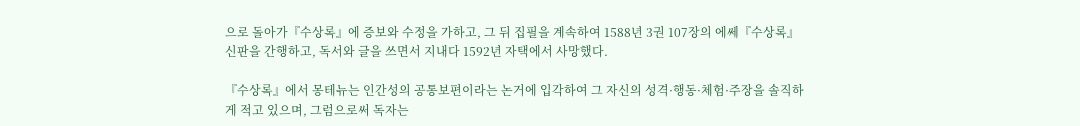으로 돌아가『수상록』에 증보와 수정을 가하고, 그 뒤 집필을 계속하여 1588년 3권 107장의 에쎄『수상록』신판을 간행하고, 독서와 글을 쓰면서 지내다 1592년 자택에서 사망했다.

『수상록』에서 몽테뉴는 인간성의 공통보편이라는 논거에 입각하여 그 자신의 성격·행동·체험·주장을 솔직하게 적고 있으며, 그럼으로써 독자는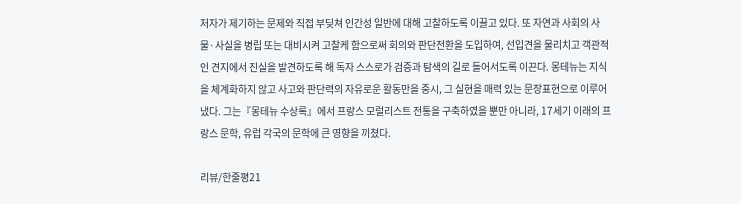저자가 제기하는 문제와 직접 부딪쳐 인간성 일반에 대해 고찰하도록 이끌고 있다. 또 자연과 사회의 사물·사실을 병립 또는 대비시켜 고찰케 함으로써 회의와 판단전환을 도입하여, 선입견을 물리치고 객관적인 견지에서 진실을 발견하도록 해 독자 스스로가 검증과 탐색의 길로 들어서도록 이끈다. 몽테뉴는 지식을 체계화하지 않고 사고와 판단력의 자유로운 활동만을 중시, 그 실현을 매력 있는 문장표현으로 이루어냈다. 그는『몽테뉴 수상록』에서 프랑스 모럴리스트 전통을 구축하였을 뿐만 아니라, 17세기 이래의 프랑스 문학, 유럽 각국의 문학에 큰 영향을 끼쳤다.

리뷰/한줄평21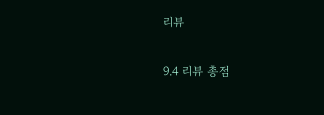리뷰

9.4 리뷰 총점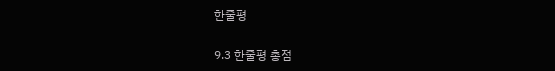한줄평

9.3 한줄평 총점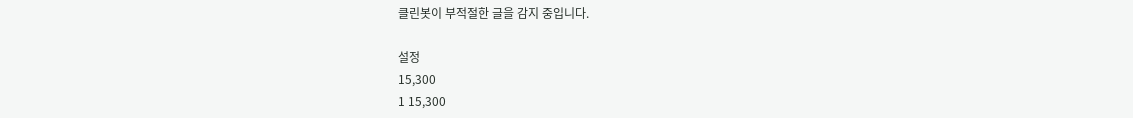클린봇이 부적절한 글을 감지 중입니다.

설정
15,300
1 15,300